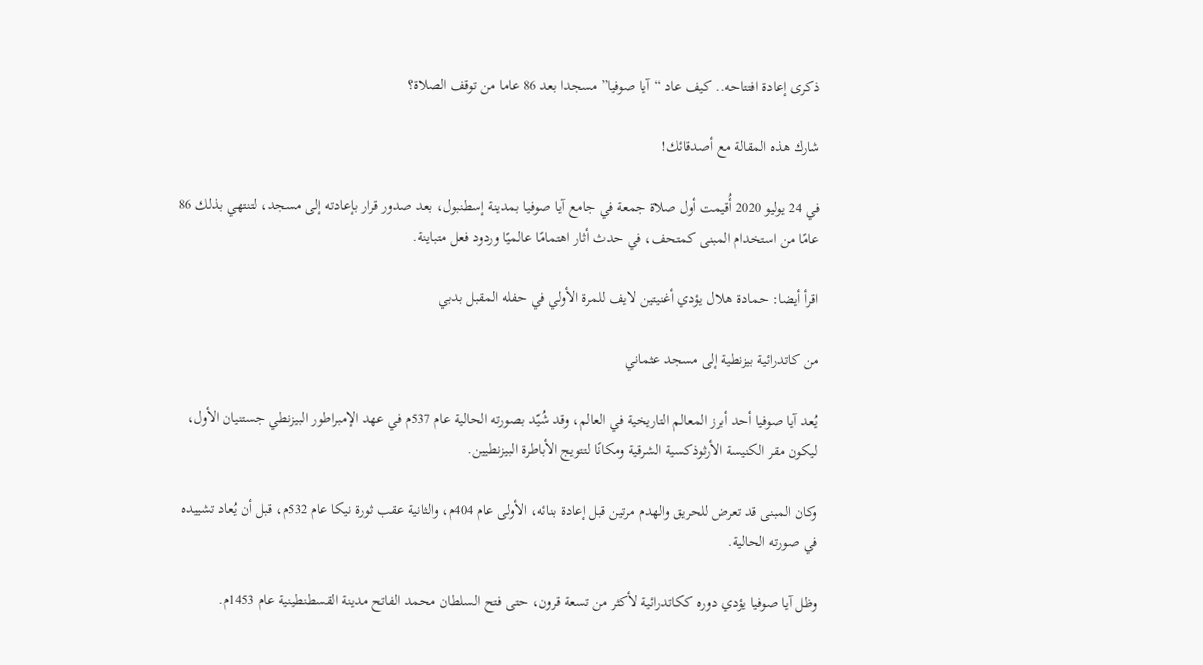ذكرى إعادة افتتاحه.. كيف عاد “آيا صوفيا” مسجدا بعد 86 عاما من توقف الصلاة؟

شارك هذه المقالة مع أصدقائك!

في 24 يوليو 2020 أُقيمت أول صلاة جمعة في جامع آيا صوفيا بمدينة إسطنبول، بعد صدور قرار بإعادته إلى مسجد، لتنتهي بذلك 86 عامًا من استخدام المبنى كمتحف، في حدث أثار اهتمامًا عالميًا وردود فعل متباينة.

اقرأ أيضا: حمادة هلال يؤدي أغنيتين لايف للمرة الأولي في حفله المقبل بدبي

من كاتدرائية بيزنطية إلى مسجد عثماني

يُعد آيا صوفيا أحد أبرز المعالم التاريخية في العالم، وقد شُيّد بصورته الحالية عام 537م في عهد الإمبراطور البيزنطي جستنيان الأول، ليكون مقر الكنيسة الأرثوذكسية الشرقية ومكانًا لتتويج الأباطرة البيزنطيين.

وكان المبنى قد تعرض للحريق والهدم مرتين قبل إعادة بنائه، الأولى عام 404م، والثانية عقب ثورة نيكا عام 532م، قبل أن يُعاد تشييده في صورته الحالية.

وظل آيا صوفيا يؤدي دوره ككاتدرائية لأكثر من تسعة قرون، حتى فتح السلطان محمد الفاتح مدينة القسطنطينية عام 1453م.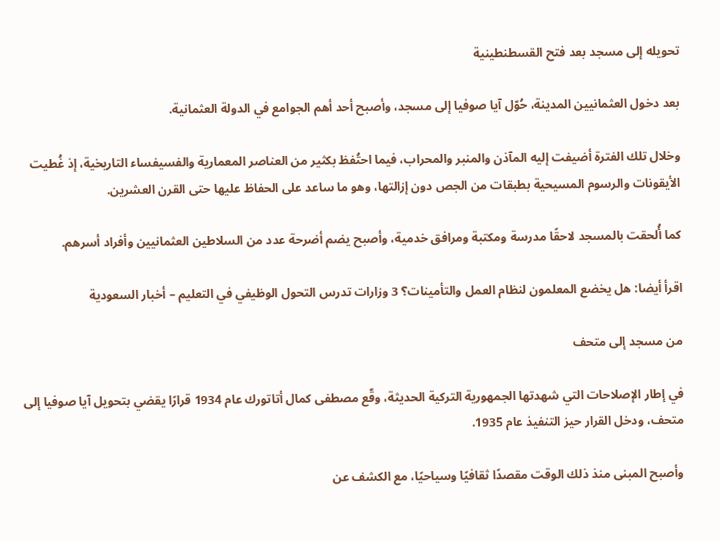تحويله إلى مسجد بعد فتح القسطنطينية

بعد دخول العثمانيين المدينة، حُوّل آيا صوفيا إلى مسجد، وأصبح أحد أهم الجوامع في الدولة العثمانية.

وخلال تلك الفترة أضيفت إليه المآذن والمنبر والمحراب، فيما احتُفظ بكثير من العناصر المعمارية والفسيفساء التاريخية، إذ غُطيت الأيقونات والرسوم المسيحية بطبقات من الجص دون إزالتها، وهو ما ساعد على الحفاظ عليها حتى القرن العشرين.

كما أُلحقت بالمسجد لاحقًا مدرسة ومكتبة ومرافق خدمية، وأصبح يضم أضرحة عدد من السلاطين العثمانيين وأفراد أسرهم.

اقرأ أيضا: هل يخضع المعلمون لنظام العمل والتأمينات؟ 3 وزارات تدرس التحول الوظيفي في التعليم – أخبار السعودية

من مسجد إلى متحف

في إطار الإصلاحات التي شهدتها الجمهورية التركية الحديثة، وقّع مصطفى كمال أتاتورك عام 1934 قرارًا يقضي بتحويل آيا صوفيا إلى متحف، ودخل القرار حيز التنفيذ عام 1935.

وأصبح المبنى منذ ذلك الوقت مقصدًا ثقافيًا وسياحيًا، مع الكشف عن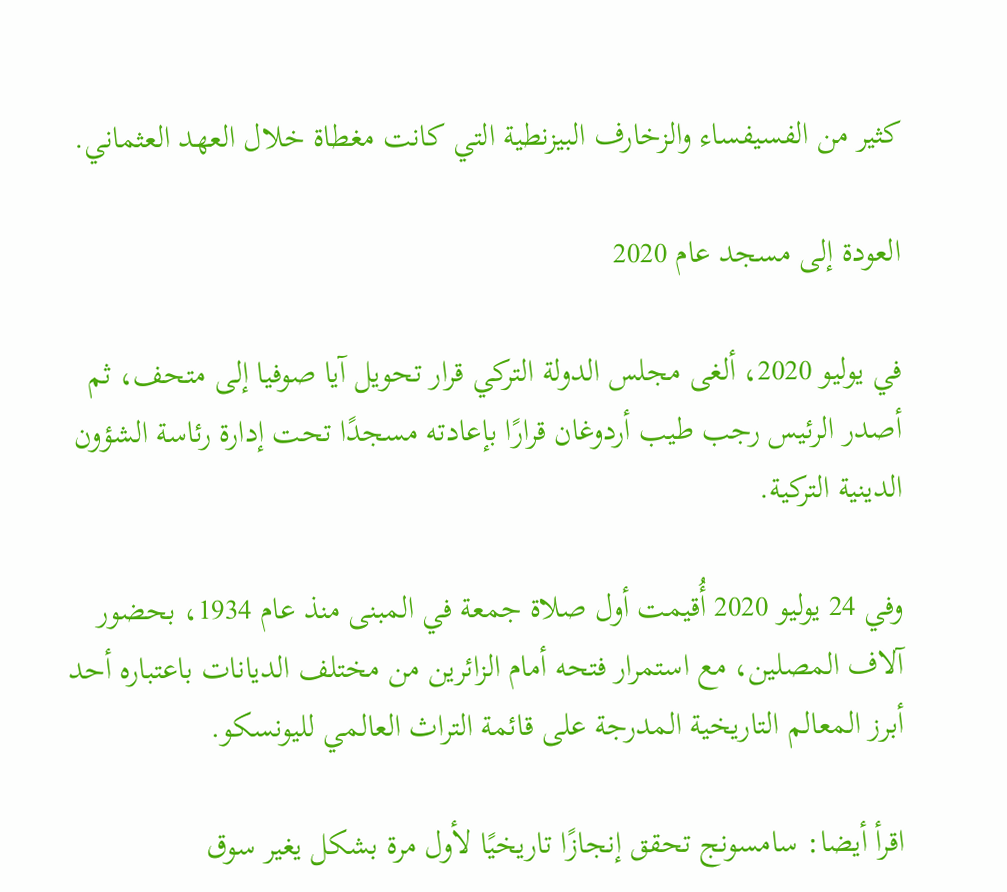كثير من الفسيفساء والزخارف البيزنطية التي كانت مغطاة خلال العهد العثماني.

العودة إلى مسجد عام 2020

في يوليو 2020، ألغى مجلس الدولة التركي قرار تحويل آيا صوفيا إلى متحف، ثم أصدر الرئيس رجب طيب أردوغان قرارًا بإعادته مسجدًا تحت إدارة رئاسة الشؤون الدينية التركية.

وفي 24 يوليو 2020 أُقيمت أول صلاة جمعة في المبنى منذ عام 1934، بحضور آلاف المصلين، مع استمرار فتحه أمام الزائرين من مختلف الديانات باعتباره أحد أبرز المعالم التاريخية المدرجة على قائمة التراث العالمي لليونسكو.

اقرأ أيضا: سامسونج تحقق إنجازًا تاريخيًا لأول مرة بشكل يغير سوق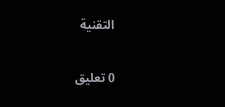التقنية

0 تعليق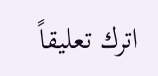اترك تعليقاً